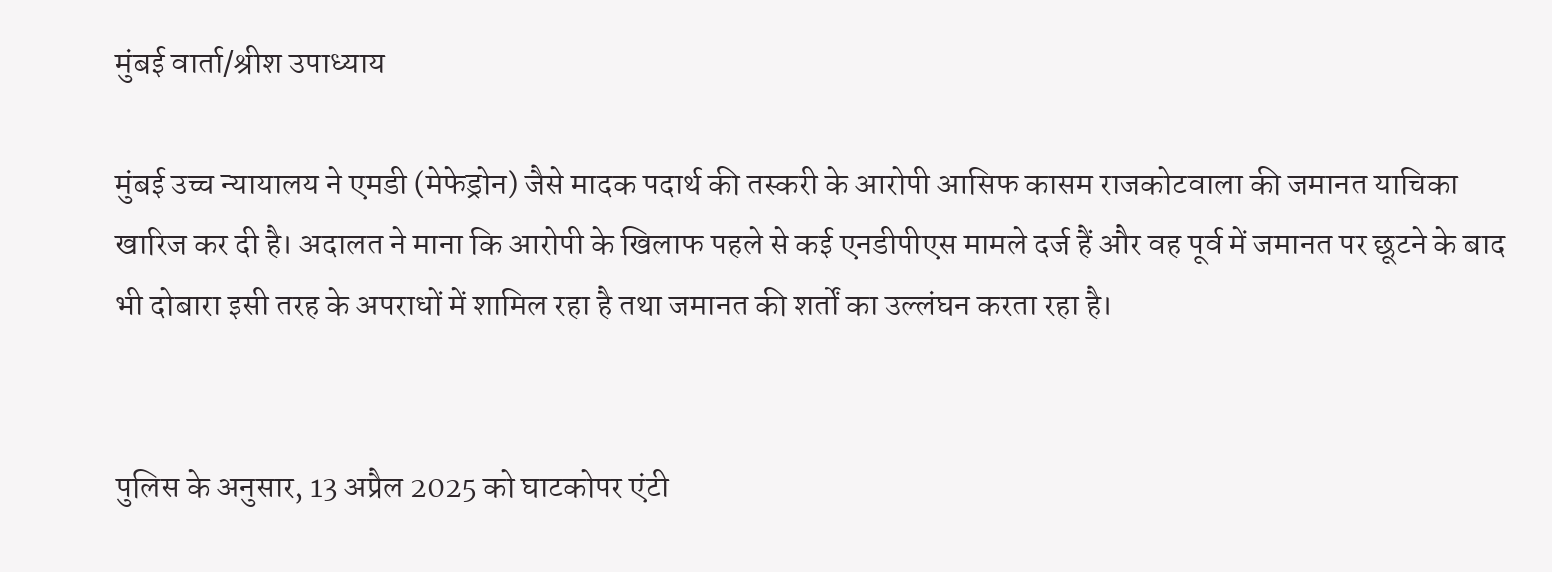मुंबई वार्ता/श्रीश उपाध्याय

मुंबई उच्च न्यायालय ने एमडी (मेफेड्रोन) जैसे मादक पदार्थ की तस्करी के आरोपी आसिफ कासम राजकोटवाला की जमानत याचिका खारिज कर दी है। अदालत ने माना कि आरोपी के खिलाफ पहले से कई एनडीपीएस मामले दर्ज हैं और वह पूर्व में जमानत पर छूटने के बाद भी दोबारा इसी तरह के अपराधों में शामिल रहा है तथा जमानत की शर्तों का उल्लंघन करता रहा है।


पुलिस के अनुसार, 13 अप्रैल 2025 को घाटकोपर एंटी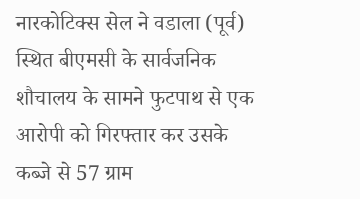नारकोटिक्स सेल ने वडाला (पूर्व) स्थित बीएमसी के सार्वजनिक शौचालय के सामने फुटपाथ से एक आरोपी को गिरफ्तार कर उसके कब्जे से 57 ग्राम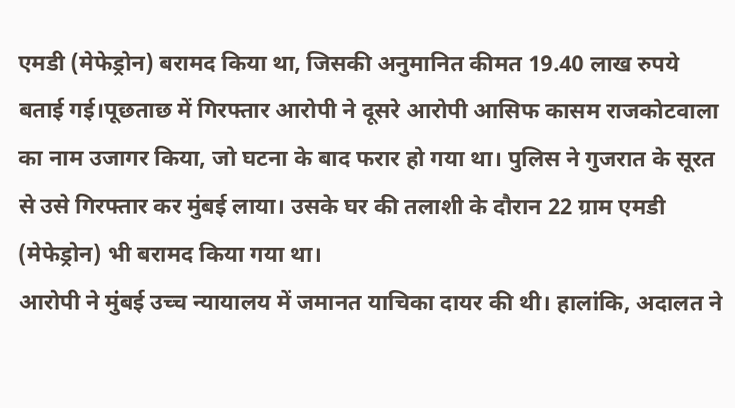एमडी (मेफेड्रोन) बरामद किया था, जिसकी अनुमानित कीमत 19.40 लाख रुपये बताई गई।पूछताछ में गिरफ्तार आरोपी ने दूसरे आरोपी आसिफ कासम राजकोटवाला का नाम उजागर किया, जो घटना के बाद फरार हो गया था। पुलिस ने गुजरात के सूरत से उसे गिरफ्तार कर मुंबई लाया। उसके घर की तलाशी के दौरान 22 ग्राम एमडी (मेफेड्रोन) भी बरामद किया गया था।
आरोपी ने मुंबई उच्च न्यायालय में जमानत याचिका दायर की थी। हालांकि, अदालत ने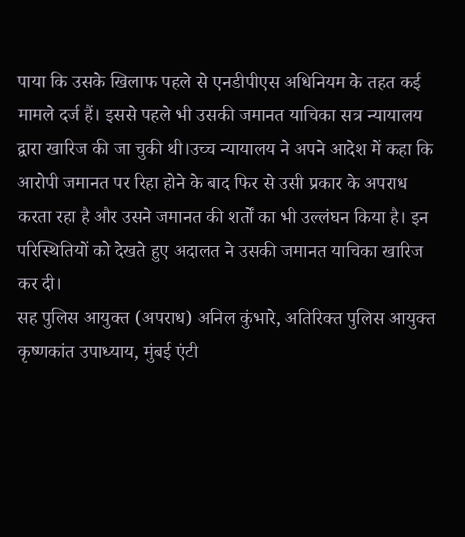पाया कि उसके खिलाफ पहले से एनडीपीएस अधिनियम के तहत कई मामले दर्ज हैं। इससे पहले भी उसकी जमानत याचिका सत्र न्यायालय द्वारा खारिज की जा चुकी थी।उच्च न्यायालय ने अपने आदेश में कहा कि आरोपी जमानत पर रिहा होने के बाद फिर से उसी प्रकार के अपराध करता रहा है और उसने जमानत की शर्तों का भी उल्लंघन किया है। इन परिस्थितियों को देखते हुए अदालत ने उसकी जमानत याचिका खारिज कर दी।
सह पुलिस आयुक्त (अपराध) अनिल कुंभारे, अतिरिक्त पुलिस आयुक्त कृष्णकांत उपाध्याय, मुंबई एंटी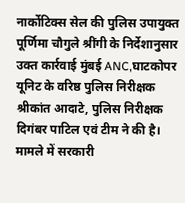नार्कोटिक्स सेल की पुलिस उपायुक्त पूर्णिमा चौगुले श्रींगी के निर्देशानुसार उक्त कार्रवाई मुंबई ANC,घाटकोपर यूनिट के वरिष्ठ पुलिस निरीक्षक श्रीकांत आदाटे, पुलिस निरीक्षक दिगंबर पाटिल एवं टीम ने की है। मामले में सरकारी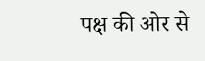पक्ष की ओर से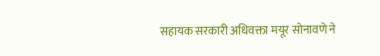सहायक सरकारी अधिवक्ता मयूर सोनावणे ने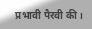प्रभावी पैरवी की।